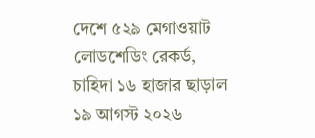দেশে ৫২৯ মেগাওয়াট লোডশেডিং রেকর্ড, চাহিদা ১৬ হাজার ছাড়াল
১৯ আগস্ট ২০২৬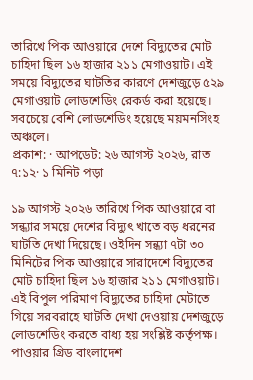তারিখে পিক আওয়ারে দেশে বিদ্যুতের মোট চাহিদা ছিল ১৬ হাজার ২১১ মেগাওয়াট। এই সময়ে বিদ্যুতের ঘাটতির কারণে দেশজুড়ে ৫২৯ মেগাওয়াট লোডশেডিং রেকর্ড করা হয়েছে। সবচেয়ে বেশি লোডশেডিং হয়েছে ময়মনসিংহ অঞ্চলে।
প্রকাশ: · আপডেট: ২৬ আগস্ট ২০২৬, রাত ৭:১২· ১ মিনিট পড়া

১৯ আগস্ট ২০২৬ তারিখে পিক আওয়ারে বা সন্ধ্যার সময়ে দেশের বিদ্যুৎ খাতে বড় ধরনের ঘাটতি দেখা দিয়েছে। ওইদিন সন্ধ্যা ৭টা ৩০ মিনিটের পিক আওয়ারে সারাদেশে বিদ্যুতের মোট চাহিদা ছিল ১৬ হাজার ২১১ মেগাওয়াট। এই বিপুল পরিমাণ বিদ্যুতের চাহিদা মেটাতে গিয়ে সরবরাহে ঘাটতি দেখা দেওয়ায় দেশজুড়ে লোডশেডিং করতে বাধ্য হয় সংশ্লিষ্ট কর্তৃপক্ষ।
পাওয়ার গ্রিড বাংলাদেশ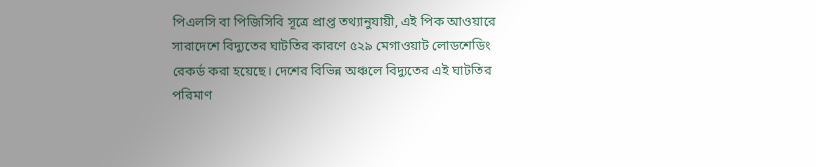পিএলসি বা পিজিসিবি সূত্রে প্রাপ্ত তথ্যানুযায়ী, এই পিক আওয়ারে সারাদেশে বিদ্যুতের ঘাটতির কারণে ৫২৯ মেগাওয়াট লোডশেডিং রেকর্ড করা হয়েছে। দেশের বিভিন্ন অঞ্চলে বিদ্যুতের এই ঘাটতির পরিমাণ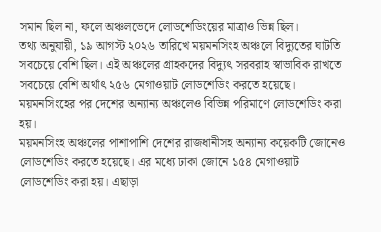সমান ছিল না, ফলে অঞ্চলভেদে লোডশেডিংয়ের মাত্রাও ভিন্ন ছিল।
তথ্য অনুযায়ী, ১৯ আগস্ট ২০২৬ তারিখে ময়মনসিংহ অঞ্চলে বিদ্যুতের ঘাটতি সবচেয়ে বেশি ছিল। এই অঞ্চলের গ্রাহকদের বিদ্যুৎ সরবরাহ স্বাভাবিক রাখতে সবচেয়ে বেশি অর্থাৎ ২৫৬ মেগাওয়াট লোডশেডিং করতে হয়েছে। ময়মনসিংহের পর দেশের অন্যান্য অঞ্চলেও বিভিন্ন পরিমাণে লোডশেডিং করা হয়।
ময়মনসিংহ অঞ্চলের পাশাপাশি দেশের রাজধানীসহ অন্যান্য কয়েকটি জোনেও লোডশেডিং করতে হয়েছে। এর মধ্যে ঢাকা জোনে ১৫৪ মেগাওয়াট লোডশেডিং করা হয়। এছাড়া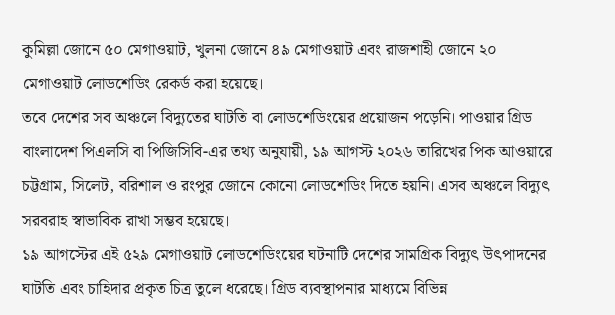কুমিল্লা জোনে ৫০ মেগাওয়াট, খুলনা জোনে ৪৯ মেগাওয়াট এবং রাজশাহী জোনে ২০ মেগাওয়াট লোডশেডিং রেকর্ড করা হয়েছে।
তবে দেশের সব অঞ্চলে বিদ্যুতের ঘাটতি বা লোডশেডিংয়ের প্রয়োজন পড়েনি। পাওয়ার গ্রিড বাংলাদেশ পিএলসি বা পিজিসিবি-এর তথ্য অনুযায়ী, ১৯ আগস্ট ২০২৬ তারিখের পিক আওয়ারে চট্টগ্রাম, সিলেট, বরিশাল ও রংপুর জোনে কোনো লোডশেডিং দিতে হয়নি। এসব অঞ্চলে বিদ্যুৎ সরবরাহ স্বাভাবিক রাখা সম্ভব হয়েছে।
১৯ আগস্টের এই ৫২৯ মেগাওয়াট লোডশেডিংয়ের ঘটনাটি দেশের সামগ্রিক বিদ্যুৎ উৎপাদনের ঘাটতি এবং চাহিদার প্রকৃত চিত্র তুলে ধরেছে। গ্রিড ব্যবস্থাপনার মাধ্যমে বিভিন্ন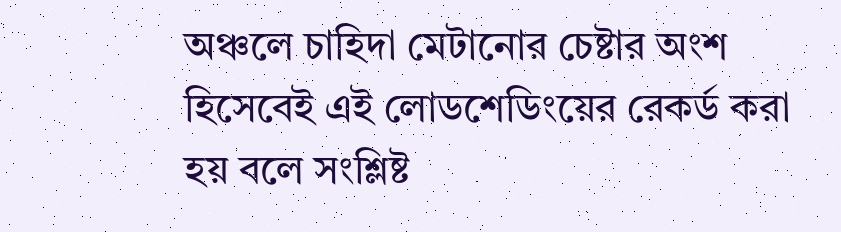অঞ্চলে চাহিদা মেটানোর চেষ্টার অংশ হিসেবেই এই লোডশেডিংয়ের রেকর্ড করা হয় বলে সংশ্লিষ্ট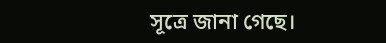সূত্রে জানা গেছে।